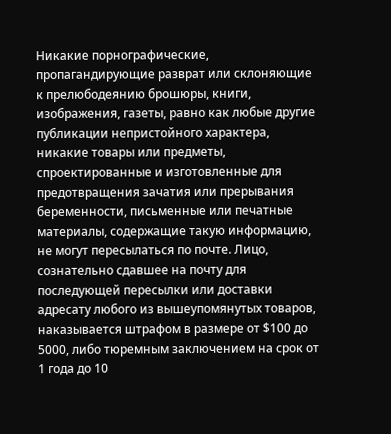Никакие порнографические, пропагандирующие разврат или склоняющие к прелюбодеянию брошюры, книги, изображения, газеты, равно как любые другие публикации непристойного характера, никакие товары или предметы, спроектированные и изготовленные для предотвращения зачатия или прерывания беременности, письменные или печатные материалы, содержащие такую информацию, не могут пересылаться по почте. Лицо, сознательно сдавшее на почту для последующей пересылки или доставки адресату любого из вышеупомянутых товаров, наказывается штрафом в размере от $100 до 5000, либо тюремным заключением на срок от 1 года до 10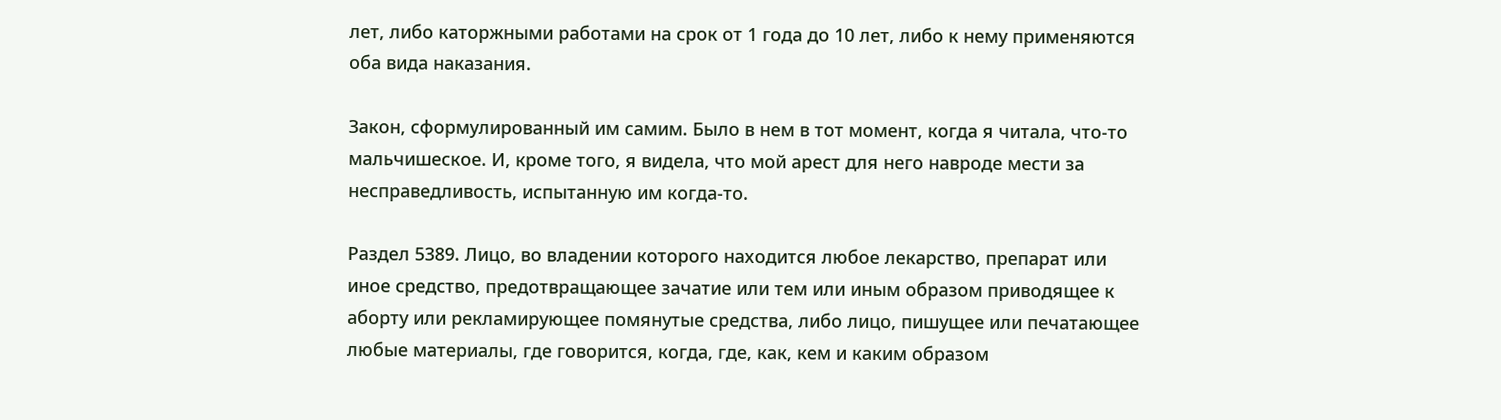лет, либо каторжными работами на срок от 1 года до 10 лет, либо к нему применяются оба вида наказания.

Закон, сформулированный им самим. Было в нем в тот момент, когда я читала, что-то мальчишеское. И, кроме того, я видела, что мой арест для него навроде мести за несправедливость, испытанную им когда-то.

Раздел 5389. Лицо, во владении которого находится любое лекарство, препарат или иное средство, предотвращающее зачатие или тем или иным образом приводящее к аборту или рекламирующее помянутые средства, либо лицо, пишущее или печатающее любые материалы, где говорится, когда, где, как, кем и каким образом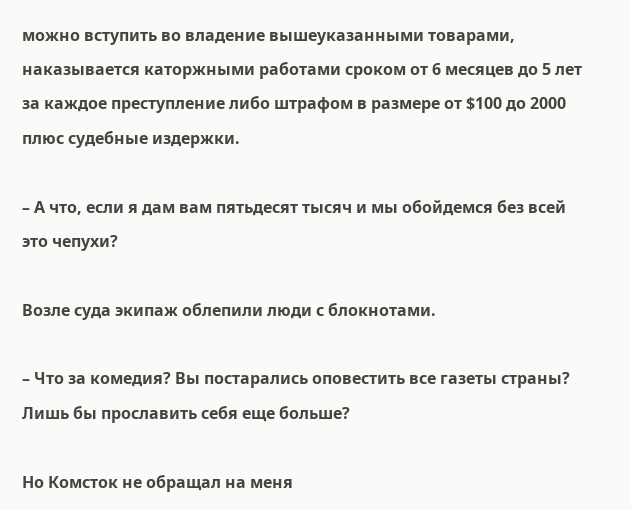можно вступить во владение вышеуказанными товарами, наказывается каторжными работами сроком от 6 месяцев до 5 лет за каждое преступление либо штрафом в размере от $100 до 2000 плюс судебные издержки.

– А что, если я дам вам пятьдесят тысяч и мы обойдемся без всей это чепухи?

Возле суда экипаж облепили люди с блокнотами.

– Что за комедия? Вы постарались оповестить все газеты страны? Лишь бы прославить себя еще больше?

Но Комсток не обращал на меня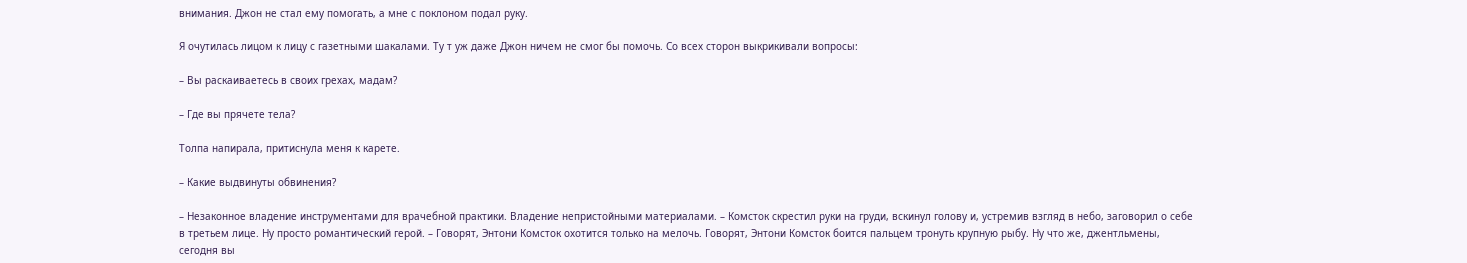внимания. Джон не стал ему помогать, а мне с поклоном подал руку.

Я очутилась лицом к лицу с газетными шакалами. Ту т уж даже Джон ничем не смог бы помочь. Со всех сторон выкрикивали вопросы:

– Вы раскаиваетесь в своих грехах, мадам?

– Где вы прячете тела?

Толпа напирала, притиснула меня к карете.

– Какие выдвинуты обвинения?

– Незаконное владение инструментами для врачебной практики. Владение непристойными материалами. – Комсток скрестил руки на груди, вскинул голову и, устремив взгляд в небо, заговорил о себе в третьем лице. Ну просто романтический герой. – Говорят, Энтони Комсток охотится только на мелочь. Говорят, Энтони Комсток боится пальцем тронуть крупную рыбу. Ну что же, джентльмены, сегодня вы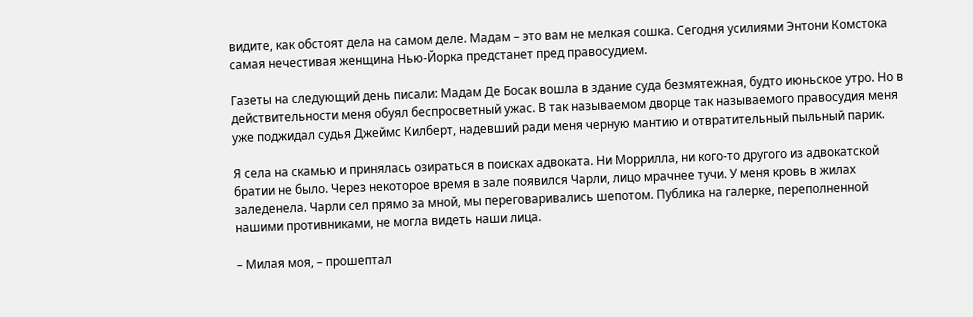видите, как обстоят дела на самом деле. Мадам – это вам не мелкая сошка. Сегодня усилиями Энтони Комстока самая нечестивая женщина Нью-Йорка предстанет пред правосудием.

Газеты на следующий день писали: Мадам Де Босак вошла в здание суда безмятежная, будто июньское утро. Но в действительности меня обуял беспросветный ужас. В так называемом дворце так называемого правосудия меня уже поджидал судья Джеймс Килберт, надевший ради меня черную мантию и отвратительный пыльный парик.

Я села на скамью и принялась озираться в поисках адвоката. Ни Моррилла, ни кого-то другого из адвокатской братии не было. Через некоторое время в зале появился Чарли, лицо мрачнее тучи. У меня кровь в жилах заледенела. Чарли сел прямо за мной, мы переговаривались шепотом. Публика на галерке, переполненной нашими противниками, не могла видеть наши лица.

– Милая моя, – прошептал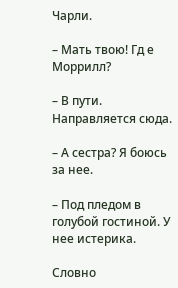Чарли.

– Мать твою! Гд е Моррилл?

– В пути. Направляется сюда.

– А сестра? Я боюсь за нее.

– Под пледом в голубой гостиной. У нее истерика.

Словно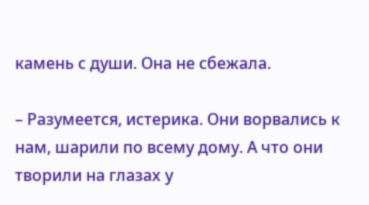камень с души. Она не сбежала.

– Разумеется, истерика. Они ворвались к нам, шарили по всему дому. А что они творили на глазах у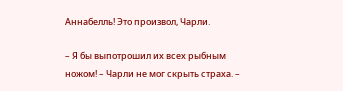Аннабелль! Это произвол, Чарли.

– Я бы выпотрошил их всех рыбным ножом! – Чарли не мог скрыть страха. –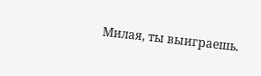Милая, ты выиграешь.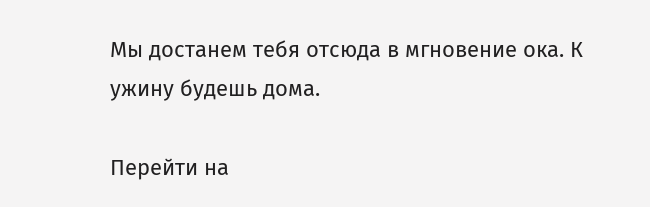Мы достанем тебя отсюда в мгновение ока. К ужину будешь дома.

Перейти на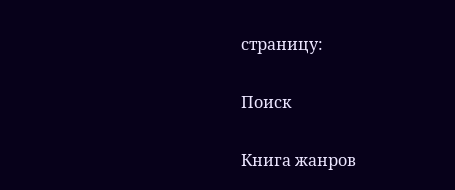страницу:

Поиск

Книга жанров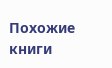Похожие книги